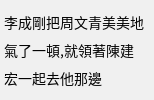李成剛把周文青美美地氣了一頓,就領著陳建宏一起去他那邊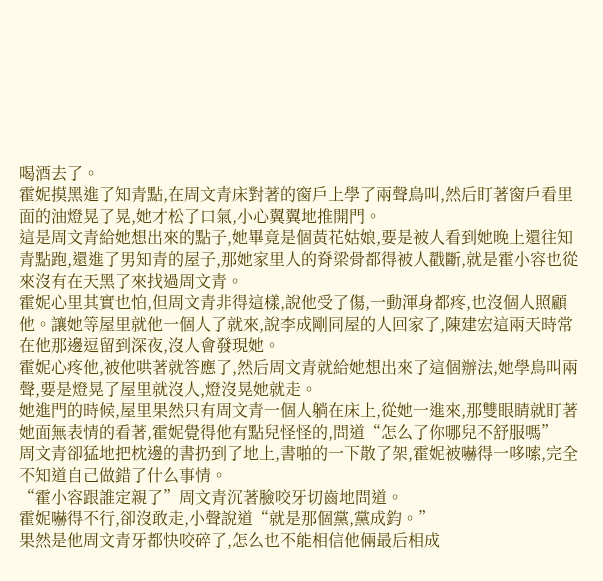喝酒去了。
霍妮摸黑進了知青點,在周文青床對著的窗戶上學了兩聲鳥叫,然后盯著窗戶看里面的油燈晃了晃,她才松了口氣,小心翼翼地推開門。
這是周文青給她想出來的點子,她畢竟是個黃花姑娘,要是被人看到她晚上還往知青點跑,還進了男知青的屋子,那她家里人的脊梁骨都得被人戳斷,就是霍小容也從來沒有在天黑了來找過周文青。
霍妮心里其實也怕,但周文青非得這樣,說他受了傷,一動渾身都疼,也沒個人照顧他。讓她等屋里就他一個人了就來,說李成剛同屋的人回家了,陳建宏這兩天時常在他那邊逗留到深夜,沒人會發現她。
霍妮心疼他,被他哄著就答應了,然后周文青就給她想出來了這個辦法,她學鳥叫兩聲,要是燈晃了屋里就沒人,燈沒晃她就走。
她進門的時候,屋里果然只有周文青一個人躺在床上,從她一進來,那雙眼睛就盯著她面無表情的看著,霍妮覺得他有點兒怪怪的,問道“怎么了你哪兒不舒服嗎”
周文青卻猛地把枕邊的書扔到了地上,書啪的一下散了架,霍妮被嚇得一哆嗦,完全不知道自己做錯了什么事情。
“霍小容跟誰定親了”周文青沉著臉咬牙切齒地問道。
霍妮嚇得不行,卻沒敢走,小聲說道“就是那個黨,黨成鈞。”
果然是他周文青牙都快咬碎了,怎么也不能相信他倆最后相成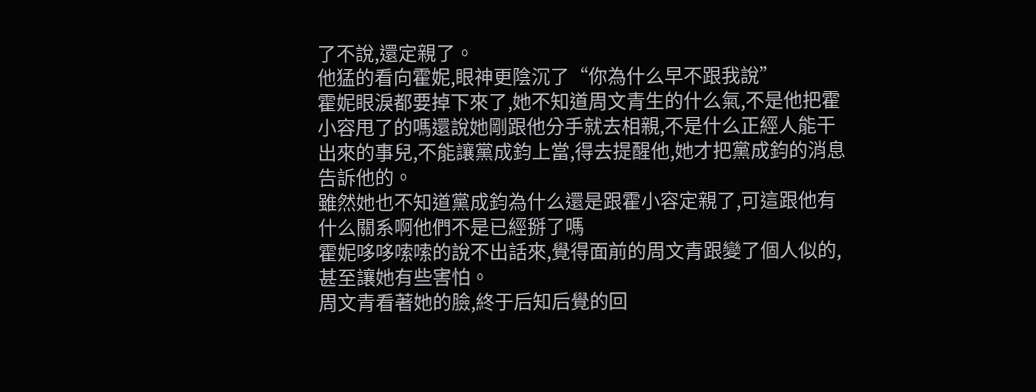了不說,還定親了。
他猛的看向霍妮,眼神更陰沉了“你為什么早不跟我說”
霍妮眼淚都要掉下來了,她不知道周文青生的什么氣,不是他把霍小容甩了的嗎還說她剛跟他分手就去相親,不是什么正經人能干出來的事兒,不能讓黨成鈞上當,得去提醒他,她才把黨成鈞的消息告訴他的。
雖然她也不知道黨成鈞為什么還是跟霍小容定親了,可這跟他有什么關系啊他們不是已經掰了嗎
霍妮哆哆嗦嗦的說不出話來,覺得面前的周文青跟變了個人似的,甚至讓她有些害怕。
周文青看著她的臉,終于后知后覺的回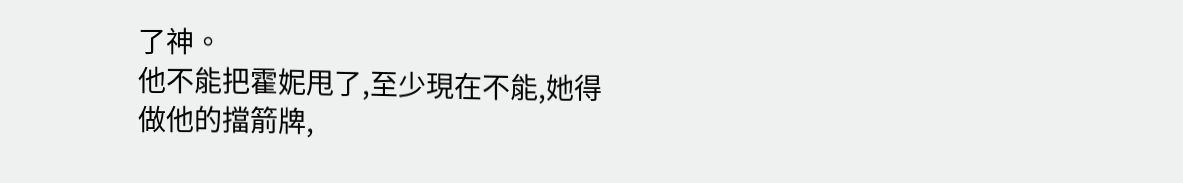了神。
他不能把霍妮甩了,至少現在不能,她得做他的擋箭牌,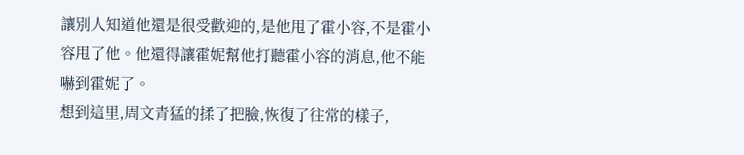讓別人知道他還是很受歡迎的,是他甩了霍小容,不是霍小容甩了他。他還得讓霍妮幫他打聽霍小容的消息,他不能嚇到霍妮了。
想到這里,周文青猛的揉了把臉,恢復了往常的樣子,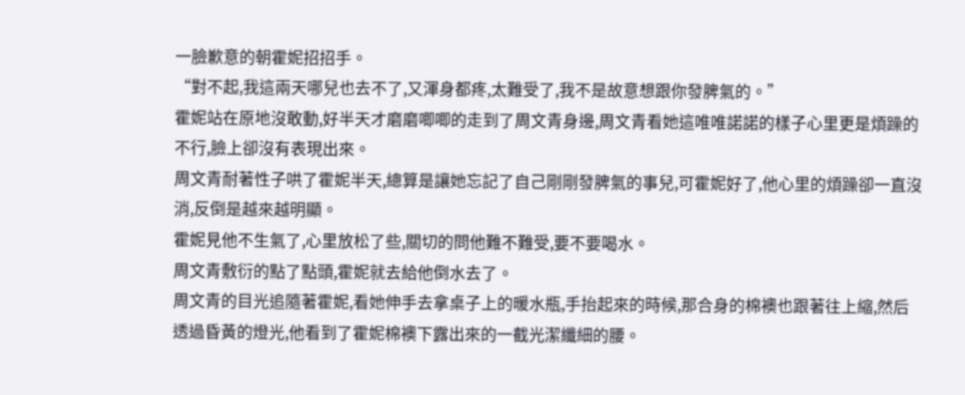一臉歉意的朝霍妮招招手。
“對不起,我這兩天哪兒也去不了,又渾身都疼,太難受了,我不是故意想跟你發脾氣的。”
霍妮站在原地沒敢動,好半天才磨磨唧唧的走到了周文青身邊,周文青看她這唯唯諾諾的樣子心里更是煩躁的不行,臉上卻沒有表現出來。
周文青耐著性子哄了霍妮半天,總算是讓她忘記了自己剛剛發脾氣的事兒,可霍妮好了,他心里的煩躁卻一直沒消,反倒是越來越明顯。
霍妮見他不生氣了,心里放松了些,關切的問他難不難受,要不要喝水。
周文青敷衍的點了點頭,霍妮就去給他倒水去了。
周文青的目光追隨著霍妮,看她伸手去拿桌子上的暖水瓶,手抬起來的時候,那合身的棉襖也跟著往上縮,然后透過昏黃的燈光,他看到了霍妮棉襖下露出來的一截光潔纖細的腰。